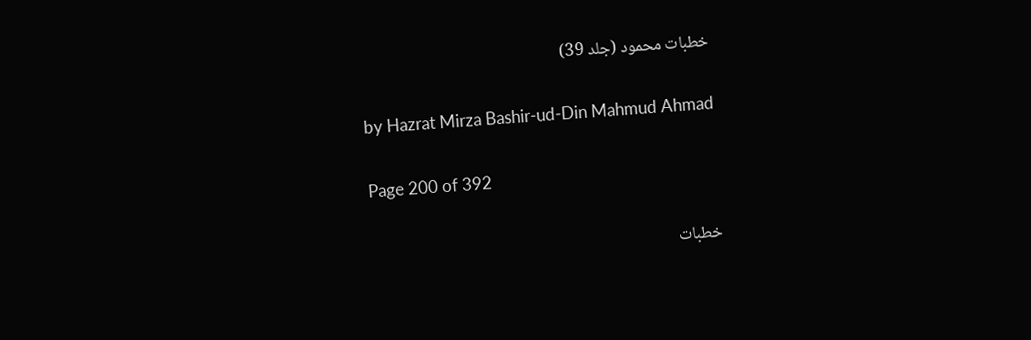خطبات محمود (جلد 39)

by Hazrat Mirza Bashir-ud-Din Mahmud Ahmad

Page 200 of 392

خطبات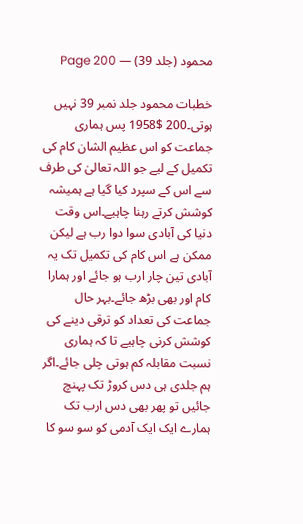محمود (جلد 39) — Page 200

خطبات محمود جلد نمبر 39 نہیں ہوتی۔200 $1958 پس ہماری جماعت کو اس عظیم الشان کام کی تکمیل کے لیے جو اللہ تعالیٰ کی طرف سے اس کے سپرد کیا گیا ہے ہمیشہ کوشش کرتے رہنا چاہیے۔اس وقت دنیا کی آبادی سوا دوا رب ہے لیکن ممکن ہے اس کام کی تکمیل تک یہ آبادی تین چار ارب ہو جائے اور ہمارا کام اور بھی بڑھ جائے۔بہر حال جماعت کی تعداد کو ترقی دینے کی کوشش کرنی چاہیے تا کہ ہماری نسبت مقابلہ کم ہوتی چلی جائے۔اگر ہم جلدی ہی دس کروڑ تک پہنچ جائیں تو پھر بھی دس ارب تک ہمارے ایک ایک آدمی کو سو سو کا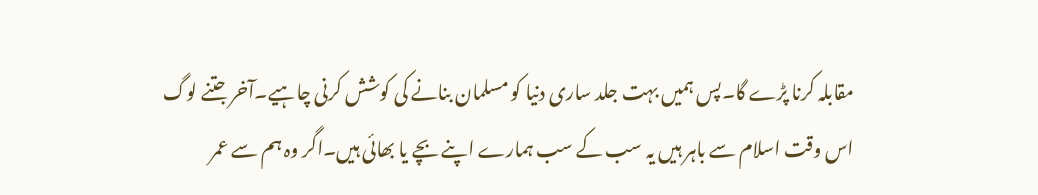مقابلہ کرنا پڑے گا۔پس ہمیں بہت جلد ساری دنیا کو مسلمان بنانے کی کوشش کرنی چاہیے۔آخر جتنے لوگ اس وقت اسلام سے باہر ہیں یہ سب کے سب ہمارے اپنے بچے یا بھائی ہیں۔اگر وہ ہم سے عمر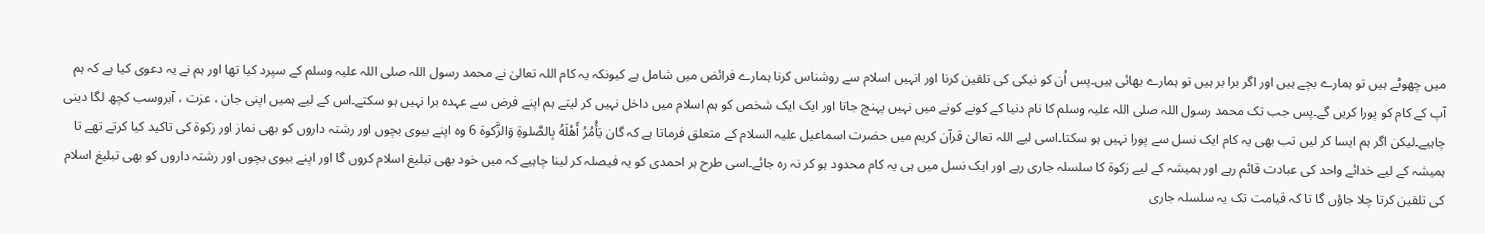میں چھوٹے ہیں تو ہمارے بچے ہیں اور اگر برا بر ہیں تو ہمارے بھائی ہیں۔پس اُن کو نیکی کی تلقین کرنا اور انہیں اسلام سے روشناس کرنا ہمارے فرائض میں شامل ہے کیونکہ یہ کام اللہ تعالیٰ نے محمد رسول اللہ صلی اللہ علیہ وسلم کے سپرد کیا تھا اور ہم نے یہ دعوی کیا ہے کہ ہم آپ کے کام کو پورا کریں گے۔پس جب تک محمد رسول اللہ صلی اللہ علیہ وسلم کا نام دنیا کے کونے کونے میں نہیں پہنچ جاتا اور ایک ایک شخص کو ہم اسلام میں داخل نہیں کر لیتے ہم اپنے فرض سے عہدہ برا نہیں ہو سکتے۔اس کے لیے ہمیں اپنی جان ، عزت ، آبروسب کچھ لگا دینی چاہیے۔لیکن اگر ہم ایسا کر لیں تب بھی یہ کام ایک نسل سے پورا نہیں ہو سکتا۔اسی لیے اللہ تعالیٰ قرآن کریم میں حضرت اسماعیل علیہ السلام کے متعلق فرماتا ہے کہ گان يَأْمُرُ أَهْلَهُ بِالصَّلوةِ وَالزَّكوة 6 وہ اپنے بیوی بچوں اور رشتہ داروں کو بھی نماز اور زکوة کی تاکید کیا کرتے تھے تا ہمیشہ کے لیے خدائے واحد کی عبادت قائم رہے اور ہمیشہ کے لیے زکوۃ کا سلسلہ جاری رہے اور ایک نسل میں ہی یہ کام محدود ہو کر نہ رہ جائے۔اسی طرح ہر احمدی کو یہ فیصلہ کر لینا چاہیے کہ میں خود بھی تبلیغ اسلام کروں گا اور اپنے بیوی بچوں اور رشتہ داروں کو بھی تبلیغ اسلام کی تلقین کرتا چلا جاؤں گا تا کہ قیامت تک یہ سلسلہ جاری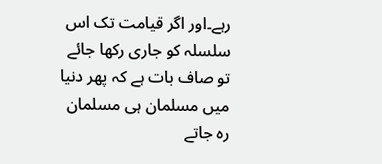رہے۔اور اگر قیامت تک اس سلسلہ کو جاری رکھا جائے تو صاف بات ہے کہ پھر دنیا میں مسلمان ہی مسلمان رہ جاتے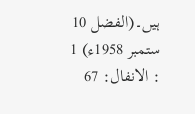ہیں۔(الفضل 10 ستمبر 1958ء) 1 : الانفال: 67